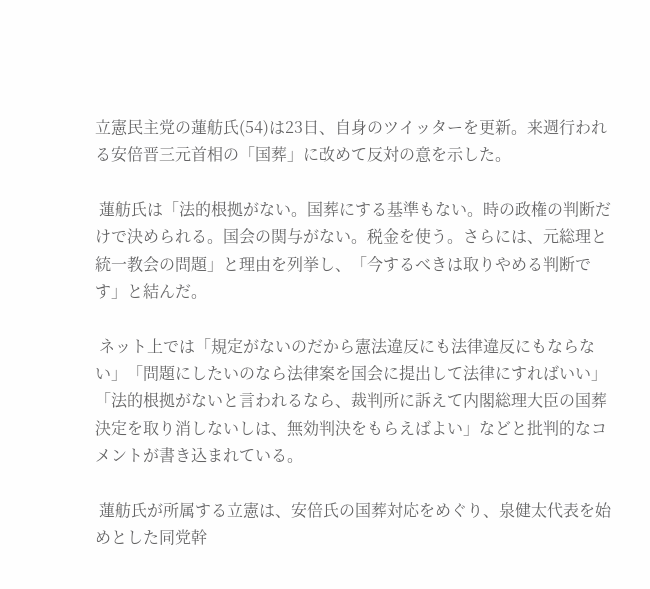立憲民主党の蓮舫氏(54)は23日、自身のツイッターを更新。来週行われる安倍晋三元首相の「国葬」に改めて反対の意を示した。

 蓮舫氏は「法的根拠がない。国葬にする基準もない。時の政権の判断だけで決められる。国会の関与がない。税金を使う。さらには、元総理と統一教会の問題」と理由を列挙し、「今するべきは取りやめる判断です」と結んだ。

 ネット上では「規定がないのだから憲法違反にも法律違反にもならない」「問題にしたいのなら法律案を国会に提出して法律にすればいい」「法的根拠がないと言われるなら、裁判所に訴えて内閣総理大臣の国葬決定を取り消しないしは、無効判決をもらえばよい」などと批判的なコメントが書き込まれている。

 蓮舫氏が所属する立憲は、安倍氏の国葬対応をめぐり、泉健太代表を始めとした同党幹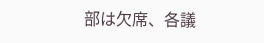部は欠席、各議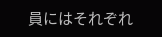員にはそれぞれ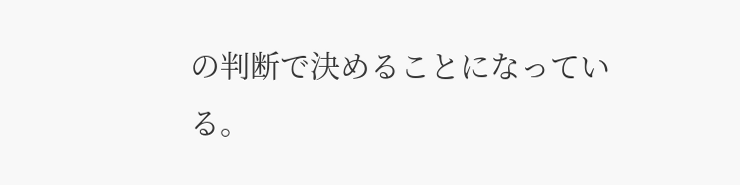の判断で決めることになっている。